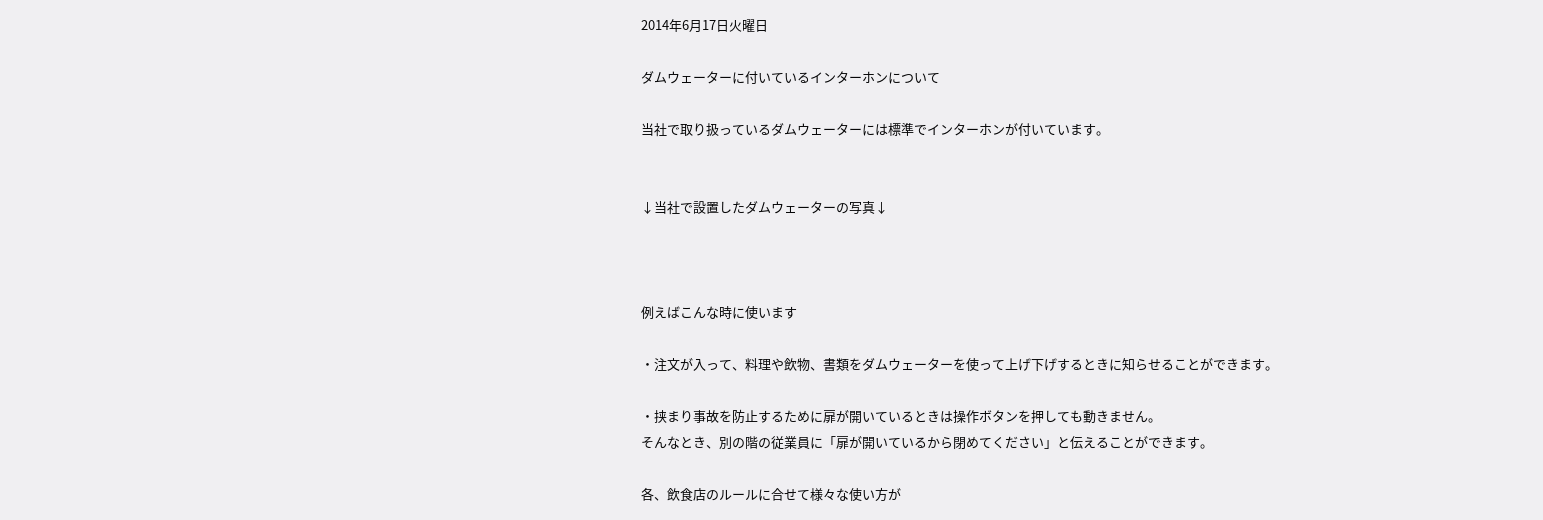2014年6月17日火曜日

ダムウェーターに付いているインターホンについて

当社で取り扱っているダムウェーターには標準でインターホンが付いています。


↓当社で設置したダムウェーターの写真↓



例えばこんな時に使います

・注文が入って、料理や飲物、書類をダムウェーターを使って上げ下げするときに知らせることができます。

・挟まり事故を防止するために扉が開いているときは操作ボタンを押しても動きません。
そんなとき、別の階の従業員に「扉が開いているから閉めてください」と伝えることができます。

各、飲食店のルールに合せて様々な使い方が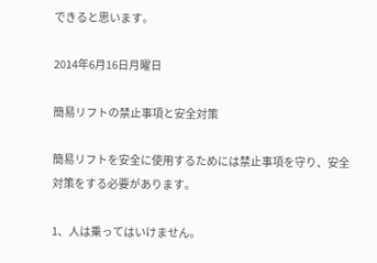できると思います。

2014年6月16日月曜日

簡易リフトの禁止事項と安全対策

簡易リフトを安全に使用するためには禁止事項を守り、安全対策をする必要があります。

1、人は乗ってはいけません。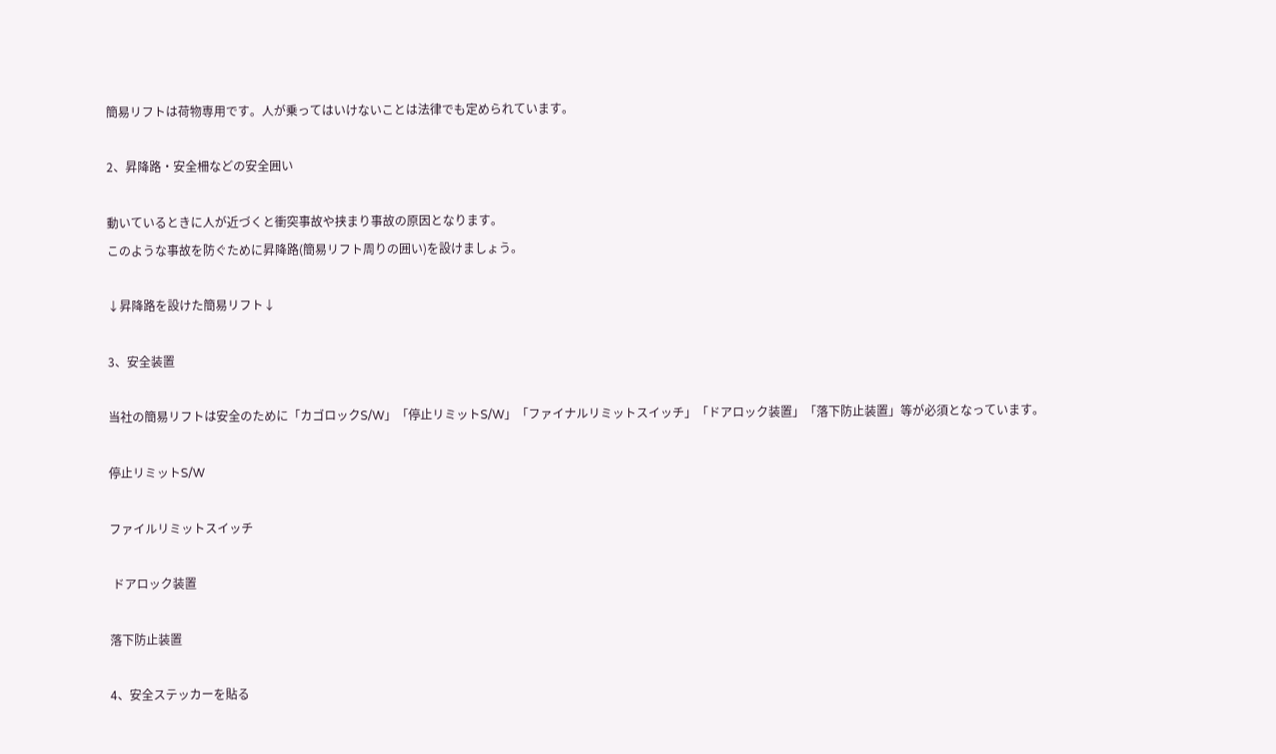簡易リフトは荷物専用です。人が乗ってはいけないことは法律でも定められています。

2、昇降路・安全柵などの安全囲い

動いているときに人が近づくと衝突事故や挟まり事故の原因となります。
このような事故を防ぐために昇降路(簡易リフト周りの囲い)を設けましょう。

↓昇降路を設けた簡易リフト↓

3、安全装置

当社の簡易リフトは安全のために「カゴロックS/W」「停止リミットS/W」「ファイナルリミットスイッチ」「ドアロック装置」「落下防止装置」等が必須となっています。

停止リミットS/W

ファイルリミットスイッチ

 ドアロック装置

落下防止装置

4、安全ステッカーを貼る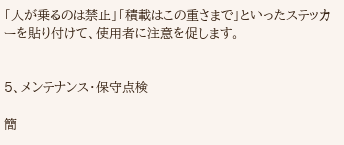「人が乗るのは禁止」「積載はこの重さまで」といったステッカーを貼り付けて、使用者に注意を促します。


5、メンテナンス・保守点検

簡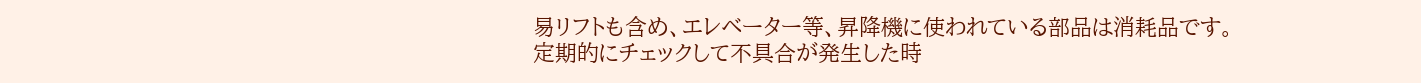易リフトも含め、エレベーター等、昇降機に使われている部品は消耗品です。
定期的にチェックして不具合が発生した時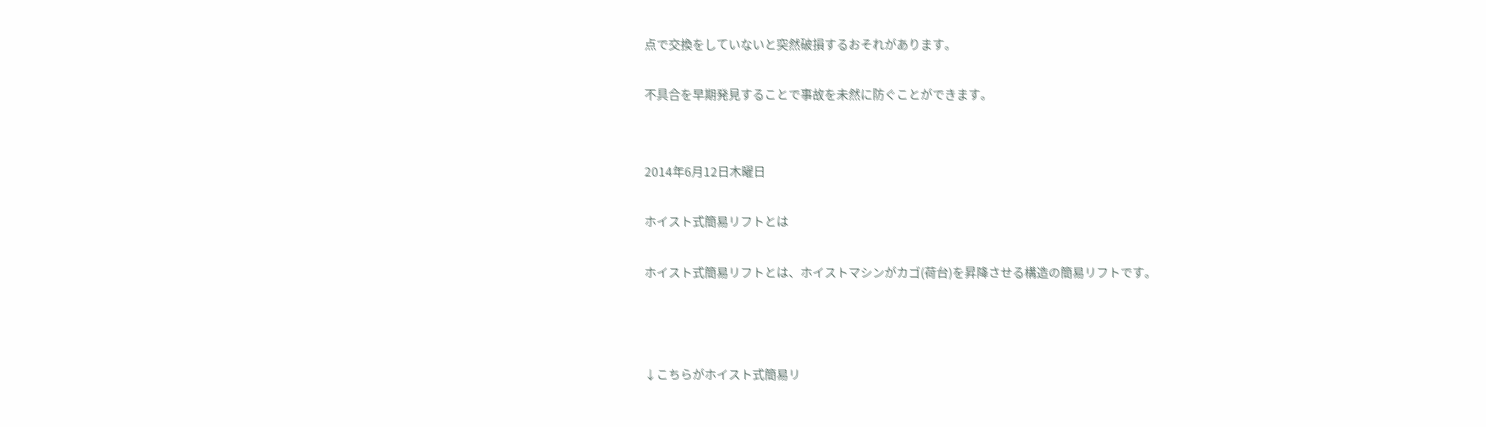点で交換をしていないと突然破損するおそれがあります。

不具合を早期発見することで事故を未然に防ぐことができます。


2014年6月12日木曜日

ホイスト式簡易リフトとは

ホイスト式簡易リフトとは、ホイストマシンがカゴ(荷台)を昇降させる構造の簡易リフトです。



↓こちらがホイスト式簡易リ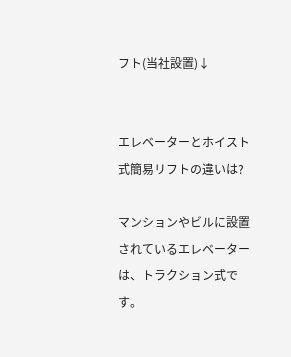フト(当社設置)↓


エレベーターとホイスト式簡易リフトの違いは?

マンションやビルに設置されているエレベーターは、トラクション式です。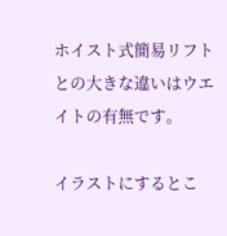ホイスト式簡易リフトとの大きな違いはウエイトの有無です。

イラストにするとこ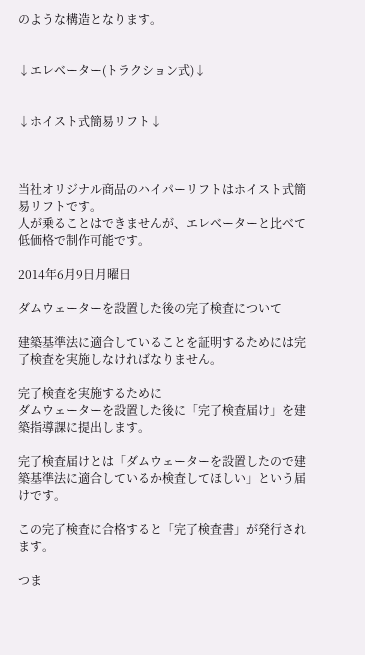のような構造となります。


↓エレベーター(トラクション式)↓


↓ホイスト式簡易リフト↓



当社オリジナル商品のハイパーリフトはホイスト式簡易リフトです。
人が乗ることはできませんが、エレベーターと比べて低価格で制作可能です。

2014年6月9日月曜日

ダムウェーターを設置した後の完了検査について

建築基準法に適合していることを証明するためには完了検査を実施しなければなりません。

完了検査を実施するために
ダムウェーターを設置した後に「完了検査届け」を建築指導課に提出します。

完了検査届けとは「ダムウェーターを設置したので建築基準法に適合しているか検査してほしい」という届けです。

この完了検査に合格すると「完了検査書」が発行されます。

つま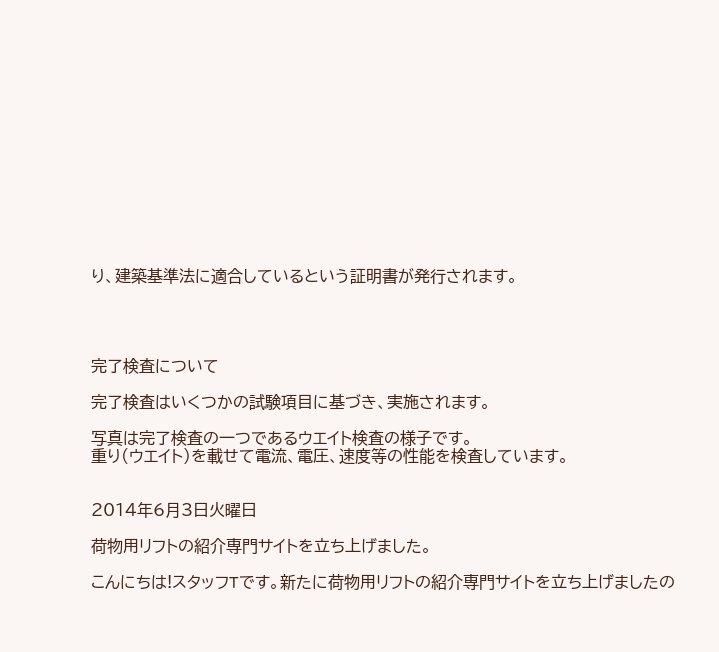り、建築基準法に適合しているという証明書が発行されます。




完了検査について

完了検査はいくつかの試験項目に基づき、実施されます。

写真は完了検査の一つであるウエイト検査の様子です。
重り(ウエイト)を載せて電流、電圧、速度等の性能を検査しています。


2014年6月3日火曜日

荷物用リフトの紹介専門サイトを立ち上げました。

こんにちは!スタッフTです。新たに荷物用リフトの紹介専門サイトを立ち上げましたの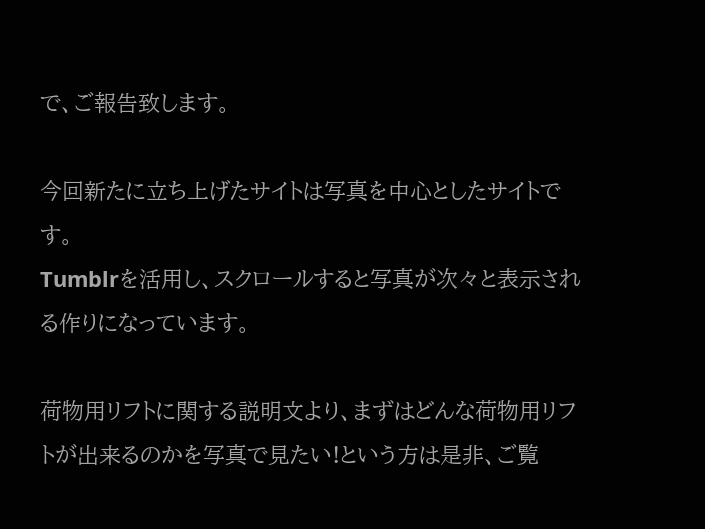で、ご報告致します。

今回新たに立ち上げたサイトは写真を中心としたサイトです。
Tumblrを活用し、スクロールすると写真が次々と表示される作りになっています。

荷物用リフトに関する説明文より、まずはどんな荷物用リフトが出来るのかを写真で見たい!という方は是非、ご覧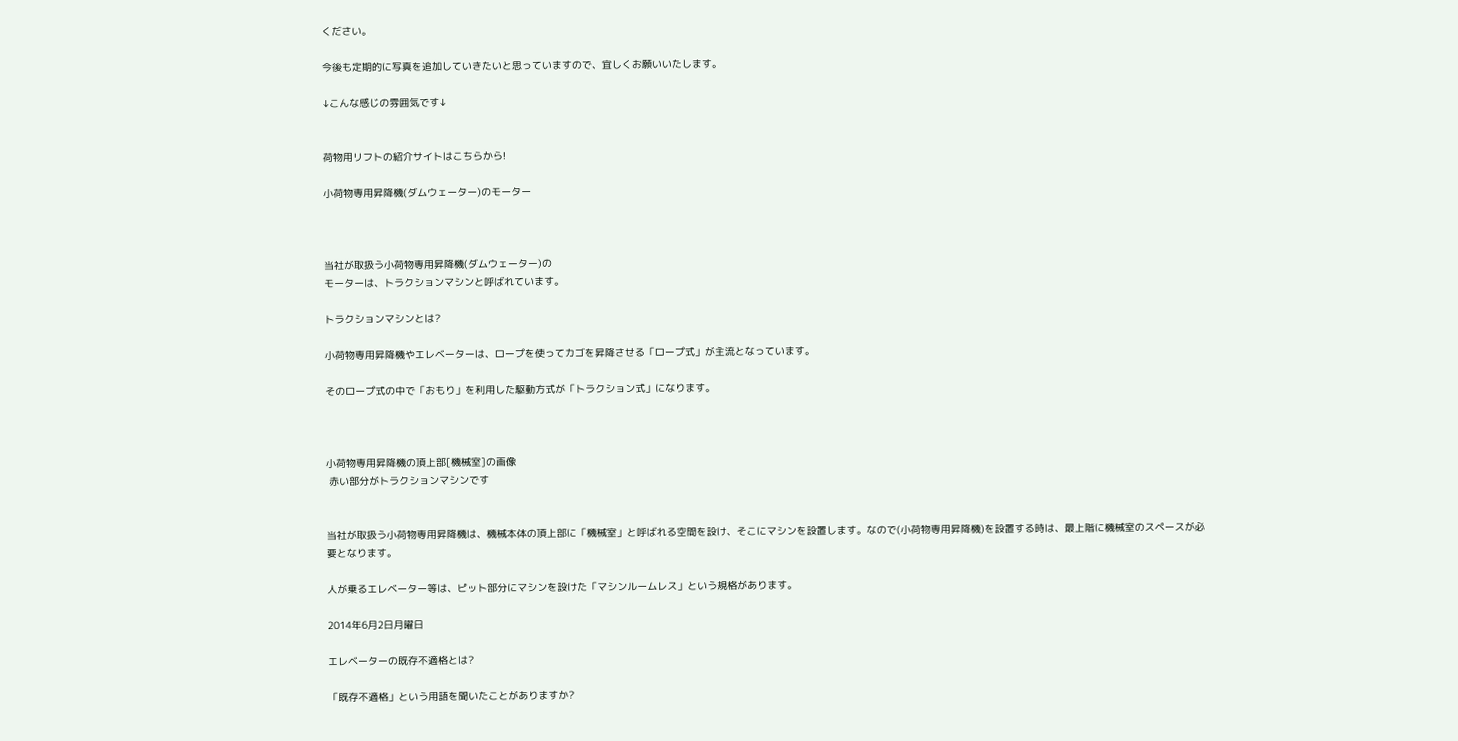ください。

今後も定期的に写真を追加していきたいと思っていますので、宜しくお願いいたします。

↓こんな感じの雰囲気です↓


荷物用リフトの紹介サイトはこちらから!

小荷物専用昇降機(ダムウェーター)のモーター



当社が取扱う小荷物専用昇降機(ダムウェーター)の
モーターは、トラクションマシンと呼ばれています。

トラクションマシンとは?

小荷物専用昇降機やエレベーターは、ロープを使ってカゴを昇降させる「ロープ式」が主流となっています。

そのロープ式の中で「おもり」を利用した駆動方式が「トラクション式」になります。



小荷物専用昇降機の頂上部[機械室]の画像
 赤い部分がトラクションマシンです


当社が取扱う小荷物専用昇降機は、機械本体の頂上部に「機械室」と呼ばれる空間を設け、そこにマシンを設置します。なので(小荷物専用昇降機)を設置する時は、最上階に機械室のスペースが必要となります。

人が乗るエレベーター等は、ピット部分にマシンを設けた「マシンルームレス」という規格があります。

2014年6月2日月曜日

エレベーターの既存不適格とは?

「既存不適格」という用語を聞いたことがありますか?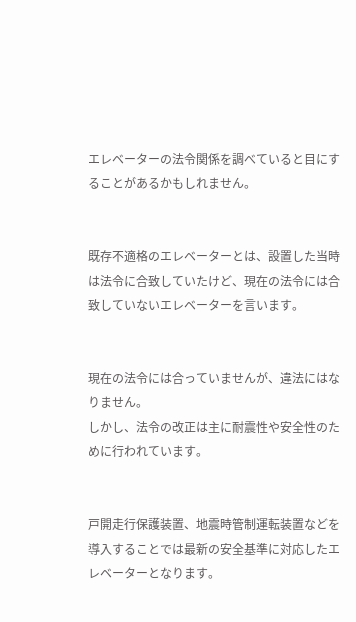エレベーターの法令関係を調べていると目にすることがあるかもしれません。


既存不適格のエレベーターとは、設置した当時は法令に合致していたけど、現在の法令には合致していないエレベーターを言います。


現在の法令には合っていませんが、違法にはなりません。
しかし、法令の改正は主に耐震性や安全性のために行われています。


戸開走行保護装置、地震時管制運転装置などを導入することでは最新の安全基準に対応したエレベーターとなります。